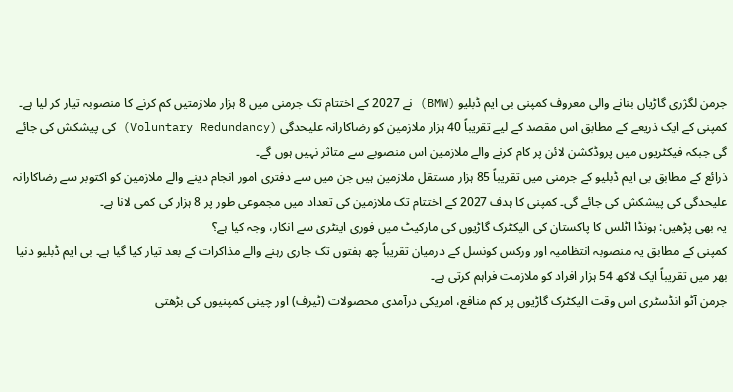جرمن لگژری گاڑیاں بنانے والی معروف کمپنی بی ایم ڈبلیو (BMW) نے 2027 کے اختتام تک جرمنی میں 8 ہزار ملازمتیں کم کرنے کا منصوبہ تیار کر لیا ہے۔ کمپنی کے ایک ذریعے کے مطابق اس مقصد کے لیے تقریباً 40 ہزار ملازمین کو رضاکارانہ علیحدگی (Voluntary Redundancy) کی پیشکش کی جائے گی جبکہ فیکٹریوں میں پروڈکشن لائن پر کام کرنے والے ملازمین اس منصوبے سے متاثر نہیں ہوں گے۔
ذرائع کے مطابق بی ایم ڈبلیو کے جرمنی میں تقریباً 85 ہزار مستقل ملازمین ہیں جن میں سے دفتری امور انجام دینے والے ملازمین کو اکتوبر سے رضاکارانہ علیحدگی کی پیشکش کی جائے گی۔ کمپنی کا ہدف 2027 کے اختتام تک ملازمین کی تعداد میں مجموعی طور پر 8 ہزار کی کمی لانا ہے۔
یہ بھی پڑھیں: ہونڈا اٹلس کا پاکستان کی الیکٹرک گاڑیوں کی مارکیٹ میں فوری اینٹری سے انکار، وجہ کیا ہے؟
کمپنی کے مطابق یہ منصوبہ انتظامیہ اور ورکس کونسل کے درمیان تقریباً چھ ہفتوں تک جاری رہنے والے مذاکرات کے بعد تیار کیا گیا ہے۔ بی ایم ڈبلیو دنیا بھر میں تقریباً ایک لاکھ 54 ہزار افراد کو ملازمت فراہم کرتی ہے۔
جرمن آٹو انڈسٹری اس وقت الیکٹرک گاڑیوں پر کم منافع، امریکی درآمدی محصولات (ٹیرف) اور چینی کمپنیوں کی بڑھتی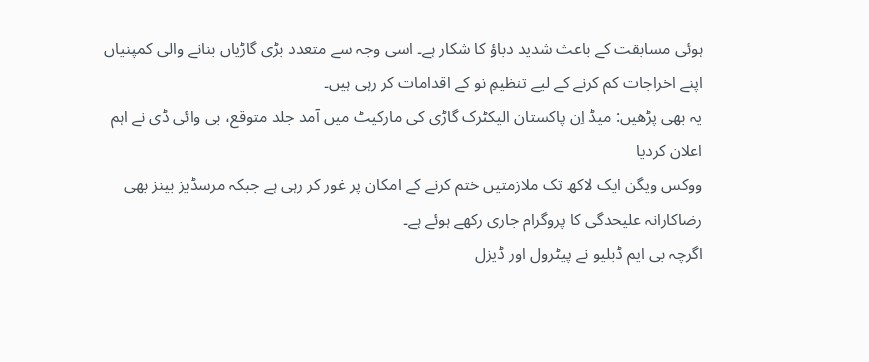ہوئی مسابقت کے باعث شدید دباؤ کا شکار ہے۔ اسی وجہ سے متعدد بڑی گاڑیاں بنانے والی کمپنیاں اپنے اخراجات کم کرنے کے لیے تنظیمِ نو کے اقدامات کر رہی ہیں۔
یہ بھی پڑھیں: میڈ اِن پاکستان الیکٹرک گاڑی کی مارکیٹ میں آمد جلد متوقع، بی وائی ڈی نے اہم اعلان کردیا
ووکس ویگن ایک لاکھ تک ملازمتیں ختم کرنے کے امکان پر غور کر رہی ہے جبکہ مرسڈیز بینز بھی رضاکارانہ علیحدگی کا پروگرام جاری رکھے ہوئے ہے۔
اگرچہ بی ایم ڈبلیو نے پیٹرول اور ڈیزل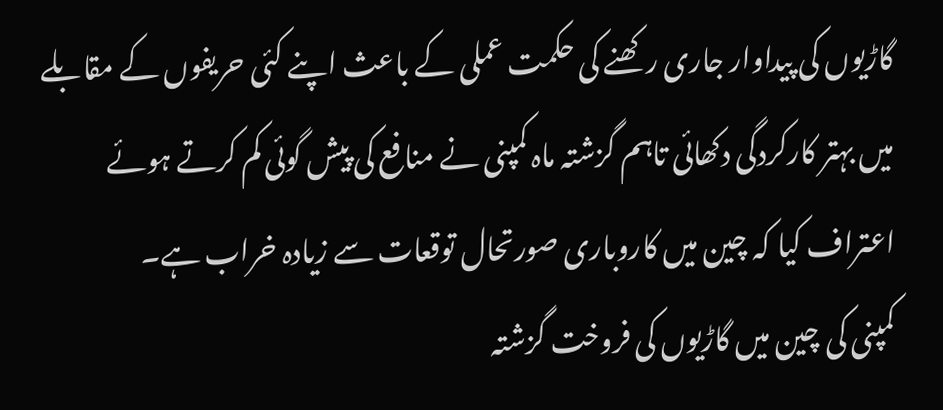گاڑیوں کی پیداوار جاری رکھنے کی حکمت عملی کے باعث اپنے کئی حریفوں کے مقابلے میں بہتر کارکردگی دکھائی تاہم گزشتہ ماہ کمپنی نے منافع کی پیش گوئی کم کرتے ہوئے اعتراف کیا کہ چین میں کاروباری صورتحال توقعات سے زیادہ خراب ہے۔
کمپنی کی چین میں گاڑیوں کی فروخت گزشتہ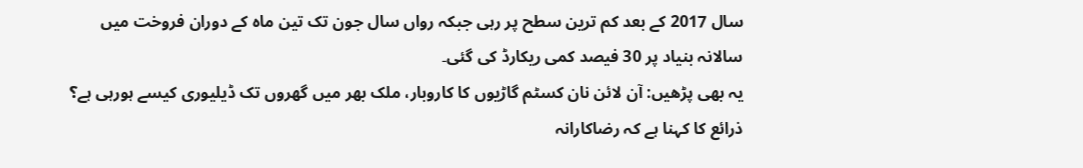سال 2017 کے بعد کم ترین سطح پر رہی جبکہ رواں سال جون تک تین ماہ کے دوران فروخت میں سالانہ بنیاد پر 30 فیصد کمی ریکارڈ کی گئی۔
یہ بھی پڑھیں: آن لائن نان کسٹم گاڑیوں کا کاروبار، ملک بھر میں گھروں تک ڈیلیوری کیسے ہورہی ہے؟
ذرائع کا کہنا ہے کہ رضاکارانہ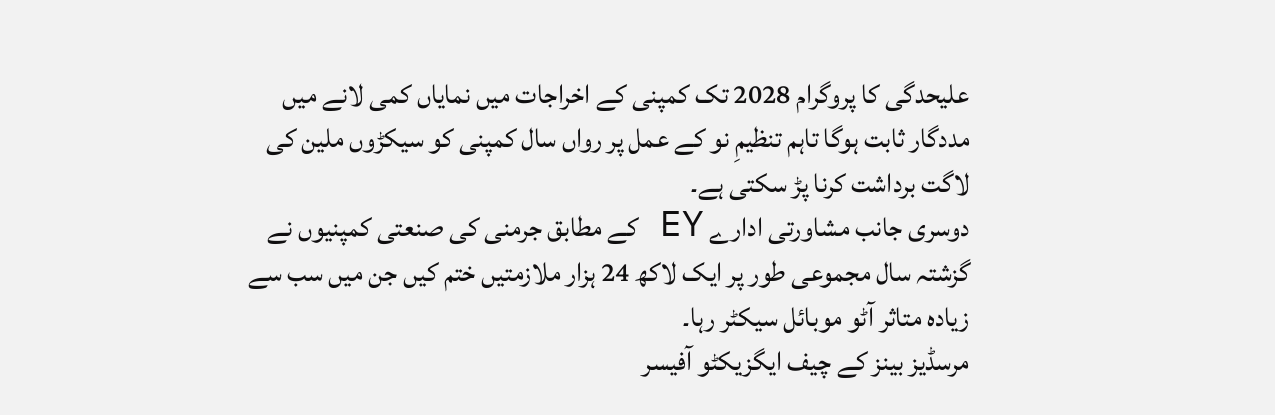علیحدگی کا پروگرام 2028 تک کمپنی کے اخراجات میں نمایاں کمی لانے میں مددگار ثابت ہوگا تاہم تنظیمِ نو کے عمل پر رواں سال کمپنی کو سیکڑوں ملین کی لاگت برداشت کرنا پڑ سکتی ہے۔
دوسری جانب مشاورتی ادارے EY کے مطابق جرمنی کی صنعتی کمپنیوں نے گزشتہ سال مجموعی طور پر ایک لاکھ 24 ہزار ملازمتیں ختم کیں جن میں سب سے زیادہ متاثر آٹو موبائل سیکٹر رہا۔
مرسڈیز بینز کے چیف ایگزیکٹو آفیسر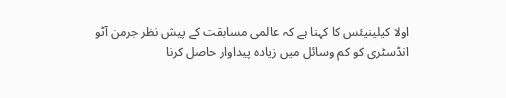اولا کیلینیئس کا کہنا ہے کہ عالمی مسابقت کے پیش نظر جرمن آٹو انڈسٹری کو کم وسائل میں زیادہ پیداوار حاصل کرنا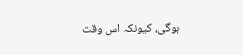ہوگی، کیونکہ اس وقت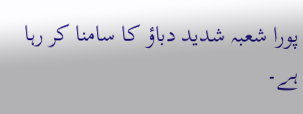پورا شعبہ شدید دباؤ کا سامنا کر رہا ہے۔